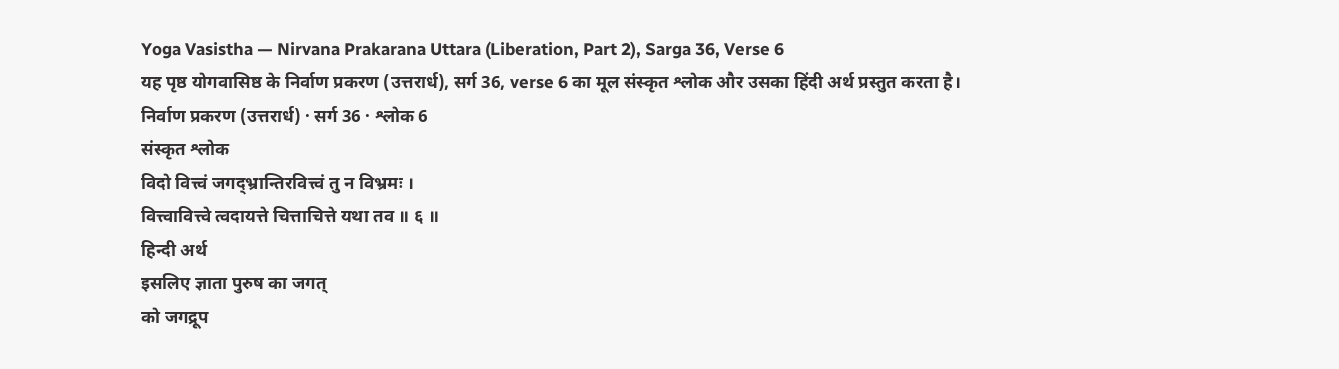Yoga Vasistha — Nirvana Prakarana Uttara (Liberation, Part 2), Sarga 36, Verse 6
यह पृष्ठ योगवासिष्ठ के निर्वाण प्रकरण (उत्तरार्ध), सर्ग 36, verse 6 का मूल संस्कृत श्लोक और उसका हिंदी अर्थ प्रस्तुत करता है।
निर्वाण प्रकरण (उत्तरार्ध) · सर्ग 36 · श्लोक 6
संस्कृत श्लोक
विदो वित्त्वं जगद्भ्रान्तिरवित्त्वं तु न विभ्रमः ।
वित्त्वावित्त्वे त्वदायत्ते चित्ताचित्ते यथा तव ॥ ६ ॥
हिन्दी अर्थ
इसलिए ज्ञाता पुरुष का जगत्
को जगद्रूप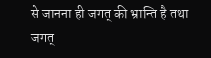से जानना ही जगत् की भ्रान्ति है तथा जगत्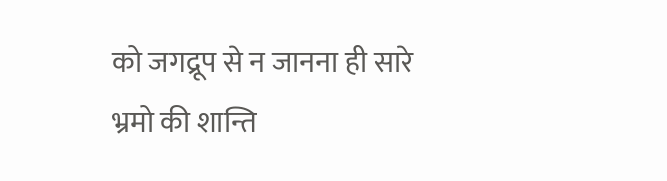को जगद्रूप से न जानना ही सारे
भ्रमो की शान्ति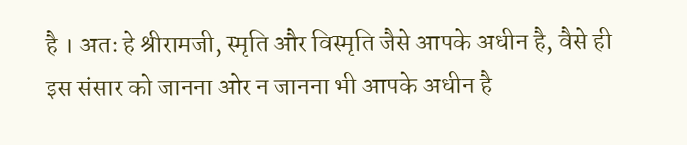है । अतः हे श्रीरामजी, स्मृति और विस्मृति जैसे आपके अधीन है, वैसे ही
इस संसार को जानना ओर न जानना भी आपके अधीन है